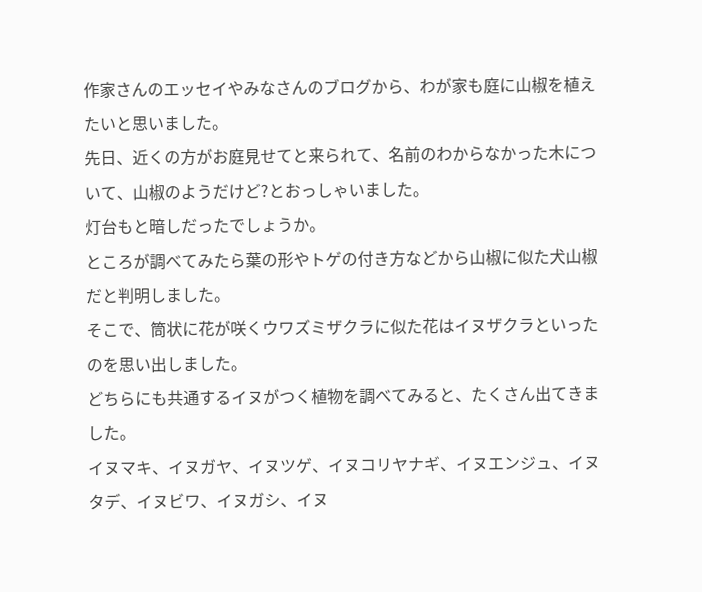作家さんのエッセイやみなさんのブログから、わが家も庭に山椒を植えたいと思いました。
先日、近くの方がお庭見せてと来られて、名前のわからなかった木について、山椒のようだけど?とおっしゃいました。
灯台もと暗しだったでしょうか。
ところが調べてみたら葉の形やトゲの付き方などから山椒に似た犬山椒だと判明しました。
そこで、筒状に花が咲くウワズミザクラに似た花はイヌザクラといったのを思い出しました。
どちらにも共通するイヌがつく植物を調べてみると、たくさん出てきました。
イヌマキ、イヌガヤ、イヌツゲ、イヌコリヤナギ、イヌエンジュ、イヌタデ、イヌビワ、イヌガシ、イヌ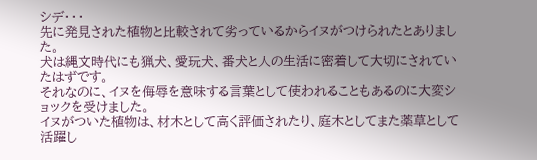シデ・・・
先に発見された植物と比較されて劣っているからイヌがつけられたとありました。
犬は縄文時代にも猟犬、愛玩犬、番犬と人の生活に密着して大切にされていたはずです。
それなのに、イヌを侮辱を意味する言葉として使われることもあるのに大変ショックを受けました。
イヌがついた植物は、材木として高く評価されたり、庭木としてまた薬草として活躍し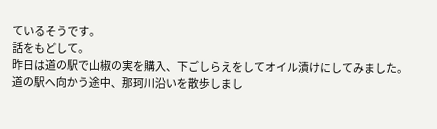ているそうです。
話をもどして。
昨日は道の駅で山椒の実を購入、下ごしらえをしてオイル漬けにしてみました。
道の駅へ向かう途中、那珂川沿いを散歩しまし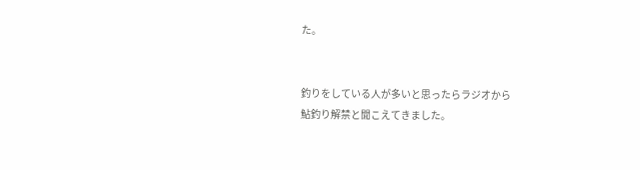た。


釣りをしている人が多いと思ったらラジオから
鮎釣り解禁と聞こえてきました。